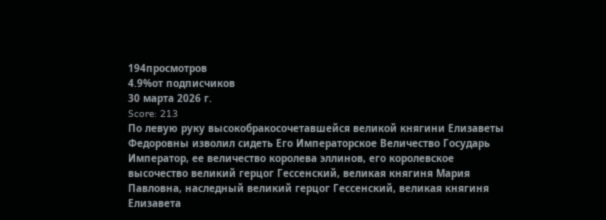194просмотров
4.9%от подписчиков
30 марта 2026 г.
Score: 213
По левую руку высокобракосочетавшейся великой княгини Елизаветы Федоровны изволил сидеть Его Императорское Величество Государь Император, ее величество королева эллинов, его королевское высочество великий герцог Гессенский, великая княгиня Мария Павловна, наследный великий герцог Гессенский, великая княгиня Елизавета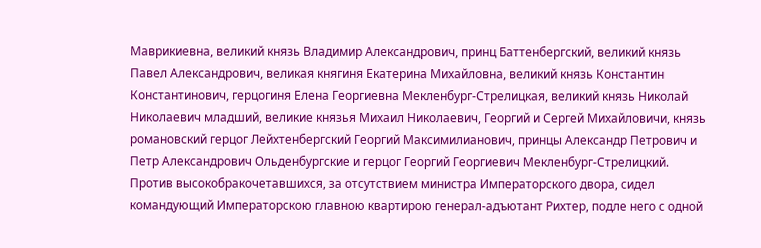Маврикиевна, великий князь Владимир Александрович, принц Баттенбергский, великий князь Павел Александрович, великая княгиня Екатерина Михайловна, великий князь Константин Константинович, герцогиня Елена Георгиевна Мекленбург-Стрелицкая, великий князь Николай Николаевич младший, великие князья Михаил Николаевич, Георгий и Сергей Михайловичи, князь романовский герцог Лейхтенбергский Георгий Максимилианович, принцы Александр Петрович и Петр Александрович Ольденбургские и герцог Георгий Георгиевич Мекленбург-Стрелицкий. Против высокобракочетавшихся, за отсутствием министра Императорского двора, сидел командующий Императорскою главною квартирою генерал-адъютант Рихтер, подле него с одной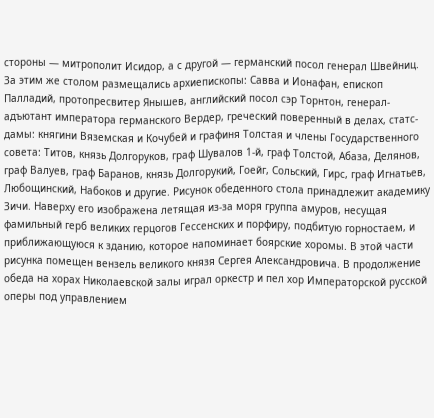стороны — митрополит Исидор, а с другой — германский посол генерал Швейниц. За этим же столом размещались архиепископы: Савва и Ионафан, епископ Палладий, протопресвитер Янышев, английский посол сэр Торнтон, генерал-адъютант императора германского Вердер, греческий поверенный в делах, статс-дамы: княгини Вяземская и Кочубей и графиня Толстая и члены Государственного совета: Титов, князь Долгоруков, граф Шувалов 1-й, граф Толстой, Абаза, Делянов, граф Валуев, граф Баранов, князь Долгорукий, Гоейг, Сольский, Гирс, граф Игнатьев, Любощинский, Набоков и другие. Рисунок обеденного стола принадлежит академику Зичи. Наверху его изображена летящая из-за моря группа амуров, несущая фамильный герб великих герцогов Гессенских и порфиру, подбитую горностаем, и приближающуюся к зданию, которое напоминает боярские хоромы. В этой части рисунка помещен вензель великого князя Сергея Александровича. В продолжение обеда на хорах Николаевской залы играл оркестр и пел хор Императорской русской оперы под управлением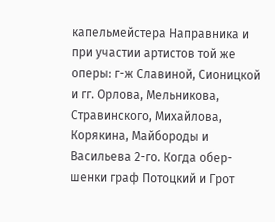капельмейстера Направника и при участии артистов той же оперы: г-ж Славиной, Сионицкой и гг. Орлова, Мельникова, Стравинского, Михайлова, Корякина, Майбороды и Васильева 2-го. Когда обер-шенки граф Потоцкий и Грот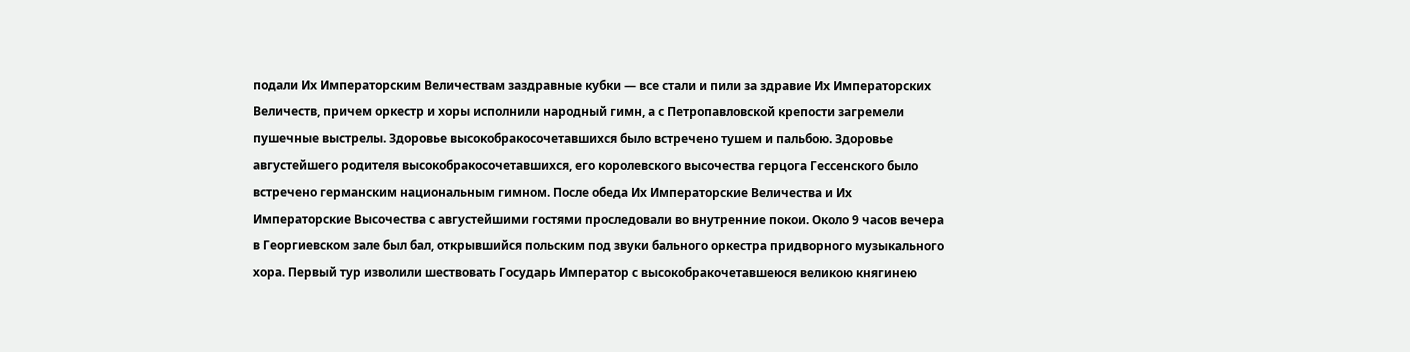подали Их Императорским Величествам заздравные кубки — все стали и пили за здравие Их Императорских Величеств, причем оркестр и хоры исполнили народный гимн, а с Петропавловской крепости загремели пушечные выстрелы. Здоровье высокобракосочетавшихся было встречено тушем и пальбою. Здоровье августейшего родителя высокобракосочетавшихся, его королевского высочества герцога Гессенского было встречено германским национальным гимном. После обеда Их Императорские Величества и Их Императорские Высочества с августейшими гостями проследовали во внутренние покои. Около 9 часов вечера в Георгиевском зале был бал, открывшийся польским под звуки бального оркестра придворного музыкального хора. Первый тур изволили шествовать Государь Император с высокобракочетавшеюся великою княгинею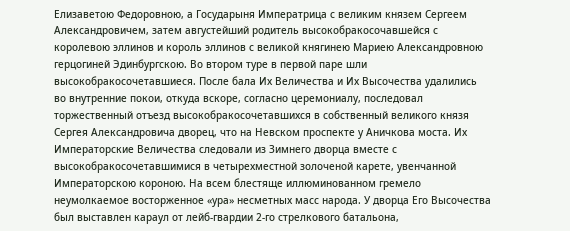Елизаветою Федоровною, а Государыня Императрица с великим князем Сергеем Александровичем, затем августейший родитель высокобракосочавшейся с королевою эллинов и король эллинов с великой княгинею Мариею Александровною герцогиней Эдинбургскою. Во втором туре в первой паре шли высокобракосочетавшиеся. После бала Их Величества и Их Высочества удалились во внутренние покои, откуда вскоре, согласно церемониалу, последовал торжественный отъезд высокобракосочетавшихся в собственный великого князя Сергея Александровича дворец, что на Невском проспекте у Аничкова моста. Их Императорские Величества следовали из Зимнего дворца вместе с высокобракосочетавшимися в четырехместной золоченой карете, увенчанной Императорскою короною. На всем блестяще иллюминованном гремело неумолкаемое восторженное «ура» несметных масс народа. У дворца Его Высочества был выставлен караул от лейб-гвардии 2-го стрелкового батальона,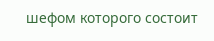шефом которого состоит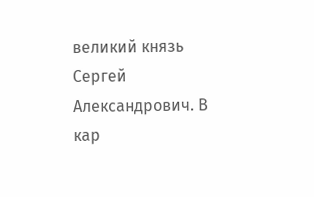великий князь Сергей Александрович. В кар